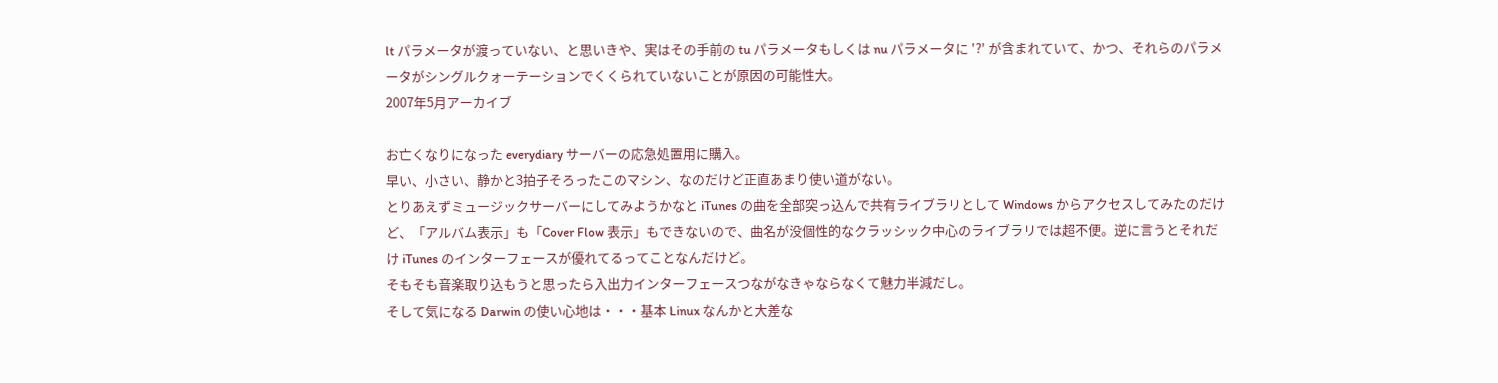lt パラメータが渡っていない、と思いきや、実はその手前の tu パラメータもしくは nu パラメータに '?' が含まれていて、かつ、それらのパラメータがシングルクォーテーションでくくられていないことが原因の可能性大。
2007年5月アーカイブ

お亡くなりになった everydiary サーバーの応急処置用に購入。
早い、小さい、静かと3拍子そろったこのマシン、なのだけど正直あまり使い道がない。
とりあえずミュージックサーバーにしてみようかなと iTunes の曲を全部突っ込んで共有ライブラリとして Windows からアクセスしてみたのだけど、「アルバム表示」も「Cover Flow 表示」もできないので、曲名が没個性的なクラッシック中心のライブラリでは超不便。逆に言うとそれだけ iTunes のインターフェースが優れてるってことなんだけど。
そもそも音楽取り込もうと思ったら入出力インターフェースつながなきゃならなくて魅力半減だし。
そして気になる Darwin の使い心地は・・・基本 Linux なんかと大差な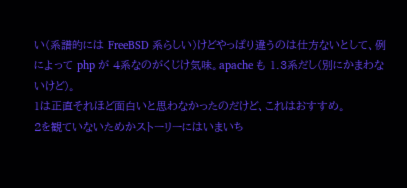い(系譜的には FreeBSD 系らしい)けどやっぱり違うのは仕方ないとして、例によって php が 4系なのがくじけ気味。apache も 1.3系だし(別にかまわないけど)。
1は正直それほど面白いと思わなかったのだけど、これはおすすめ。
2を観ていないためかストーリーにはいまいち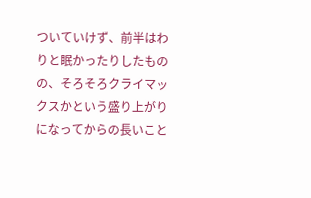ついていけず、前半はわりと眠かったりしたものの、そろそろクライマックスかという盛り上がりになってからの長いこと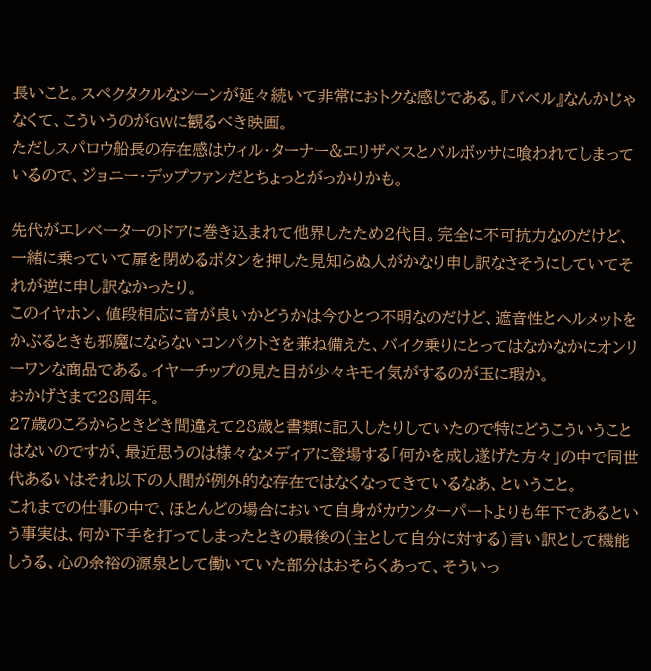長いこと。スペクタクルなシーンが延々続いて非常におトクな感じである。『バベル』なんかじゃなくて、こういうのがGWに観るべき映画。
ただしスパロウ船長の存在感はウィル・ターナー&エリザベスとバルボッサに喰われてしまっているので、ジョニー・デップファンだとちょっとがっかりかも。

先代がエレベーターのドアに巻き込まれて他界したため2代目。完全に不可抗力なのだけど、一緒に乗っていて扉を閉めるボタンを押した見知らぬ人がかなり申し訳なさそうにしていてそれが逆に申し訳なかったり。
このイヤホン、値段相応に音が良いかどうかは今ひとつ不明なのだけど、遮音性とヘルメットをかぶるときも邪魔にならないコンパクトさを兼ね備えた、バイク乗りにとってはなかなかにオンリーワンな商品である。イヤーチップの見た目が少々キモイ気がするのが玉に瑕か。
おかげさまで28周年。
27歳のころからときどき間違えて28歳と書類に記入したりしていたので特にどうこういうことはないのですが、最近思うのは様々なメディアに登場する「何かを成し遂げた方々」の中で同世代あるいはそれ以下の人間が例外的な存在ではなくなってきているなあ、ということ。
これまでの仕事の中で、ほとんどの場合において自身がカウンターパートよりも年下であるという事実は、何か下手を打ってしまったときの最後の(主として自分に対する)言い訳として機能しうる、心の余裕の源泉として働いていた部分はおそらくあって、そういっ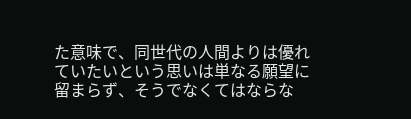た意味で、同世代の人間よりは優れていたいという思いは単なる願望に留まらず、そうでなくてはならな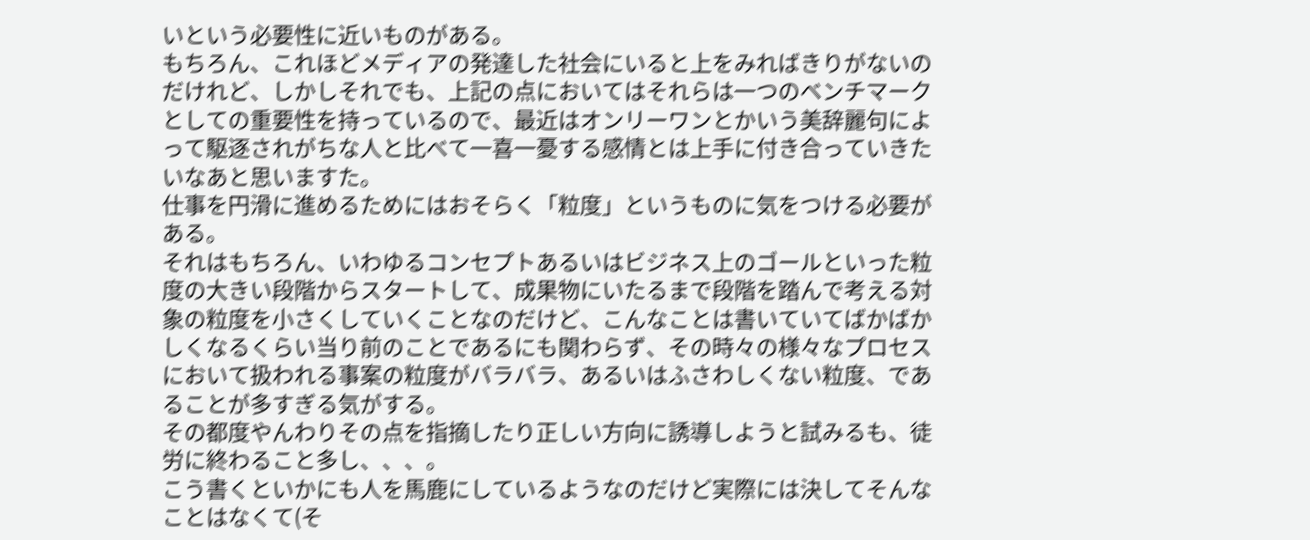いという必要性に近いものがある。
もちろん、これほどメディアの発達した社会にいると上をみればきりがないのだけれど、しかしそれでも、上記の点においてはそれらは一つのベンチマークとしての重要性を持っているので、最近はオンリーワンとかいう美辞麗句によって駆逐されがちな人と比べて一喜一憂する感情とは上手に付き合っていきたいなあと思いますた。
仕事を円滑に進めるためにはおそらく「粒度」というものに気をつける必要がある。
それはもちろん、いわゆるコンセプトあるいはビジネス上のゴールといった粒度の大きい段階からスタートして、成果物にいたるまで段階を踏んで考える対象の粒度を小さくしていくことなのだけど、こんなことは書いていてばかばかしくなるくらい当り前のことであるにも関わらず、その時々の様々なプロセスにおいて扱われる事案の粒度がバラバラ、あるいはふさわしくない粒度、であることが多すぎる気がする。
その都度やんわりその点を指摘したり正しい方向に誘導しようと試みるも、徒労に終わること多し、、、。
こう書くといかにも人を馬鹿にしているようなのだけど実際には決してそんなことはなくて(そ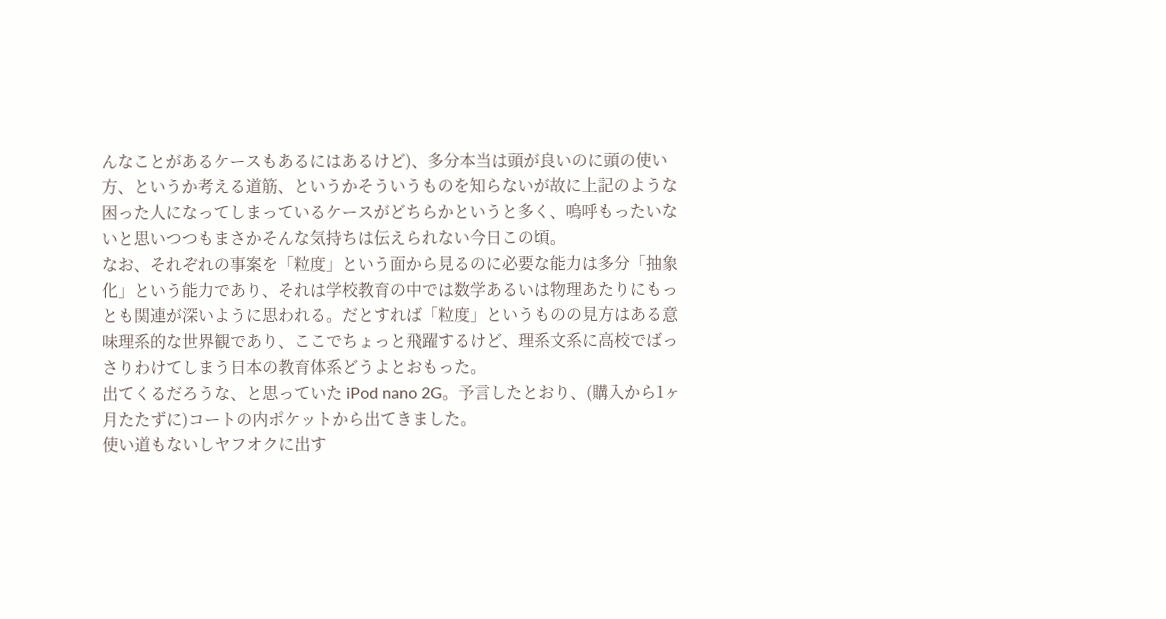んなことがあるケースもあるにはあるけど)、多分本当は頭が良いのに頭の使い方、というか考える道筋、というかそういうものを知らないが故に上記のような困った人になってしまっているケースがどちらかというと多く、嗚呼もったいないと思いつつもまさかそんな気持ちは伝えられない今日この頃。
なお、それぞれの事案を「粒度」という面から見るのに必要な能力は多分「抽象化」という能力であり、それは学校教育の中では数学あるいは物理あたりにもっとも関連が深いように思われる。だとすれば「粒度」というものの見方はある意味理系的な世界観であり、ここでちょっと飛躍するけど、理系文系に高校でばっさりわけてしまう日本の教育体系どうよとおもった。
出てくるだろうな、と思っていた iPod nano 2G。予言したとおり、(購入から1ヶ月たたずに)コートの内ポケットから出てきました。
使い道もないしヤフオクに出す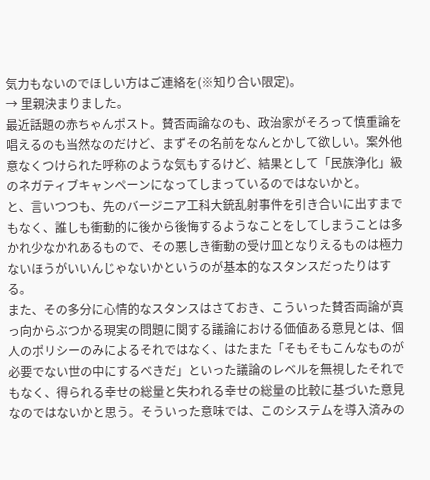気力もないのでほしい方はご連絡を(※知り合い限定)。
→ 里親決まりました。
最近話題の赤ちゃんポスト。賛否両論なのも、政治家がそろって慎重論を唱えるのも当然なのだけど、まずその名前をなんとかして欲しい。案外他意なくつけられた呼称のような気もするけど、結果として「民族浄化」級のネガティブキャンペーンになってしまっているのではないかと。
と、言いつつも、先のバージニア工科大銃乱射事件を引き合いに出すまでもなく、誰しも衝動的に後から後悔するようなことをしてしまうことは多かれ少なかれあるもので、その悪しき衝動の受け皿となりえるものは極力ないほうがいいんじゃないかというのが基本的なスタンスだったりはする。
また、その多分に心情的なスタンスはさておき、こういった賛否両論が真っ向からぶつかる現実の問題に関する議論における価値ある意見とは、個人のポリシーのみによるそれではなく、はたまた「そもそもこんなものが必要でない世の中にするべきだ」といった議論のレベルを無視したそれでもなく、得られる幸せの総量と失われる幸せの総量の比較に基づいた意見なのではないかと思う。そういった意味では、このシステムを導入済みの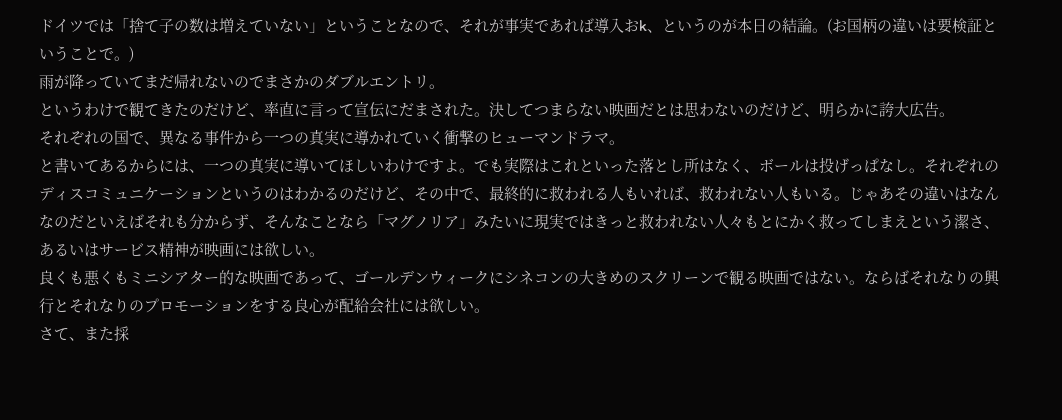ドイツでは「捨て子の数は増えていない」ということなので、それが事実であれば導入おk、というのが本日の結論。(お国柄の違いは要検証ということで。)
雨が降っていてまだ帰れないのでまさかのダブルエントリ。
というわけで観てきたのだけど、率直に言って宣伝にだまされた。決してつまらない映画だとは思わないのだけど、明らかに誇大広告。
それぞれの国で、異なる事件から一つの真実に導かれていく衝撃のヒューマンドラマ。
と書いてあるからには、一つの真実に導いてほしいわけですよ。でも実際はこれといった落とし所はなく、ボールは投げっぱなし。それぞれのディスコミュニケーションというのはわかるのだけど、その中で、最終的に救われる人もいれば、救われない人もいる。じゃあその違いはなんなのだといえばそれも分からず、そんなことなら「マグノリア」みたいに現実ではきっと救われない人々もとにかく救ってしまえという潔さ、あるいはサービス精神が映画には欲しい。
良くも悪くもミニシアター的な映画であって、ゴールデンウィークにシネコンの大きめのスクリーンで観る映画ではない。ならばそれなりの興行とそれなりのプロモーションをする良心が配給会社には欲しい。
さて、また採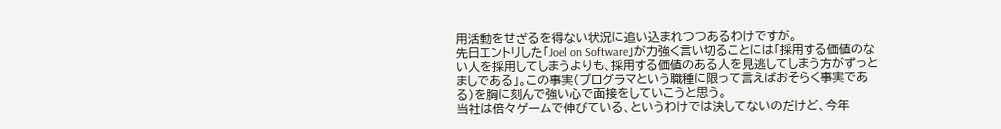用活動をせざるを得ない状況に追い込まれつつあるわけですが。
先日エントリした「Joel on Software」が力強く言い切ることには「採用する価値のない人を採用してしまうよりも、採用する価値のある人を見逃してしまう方がずっとましである」。この事実(プログラマという職種に限って言えばおそらく事実である)を胸に刻んで強い心で面接をしていこうと思う。
当社は倍々ゲームで伸びている、というわけでは決してないのだけど、今年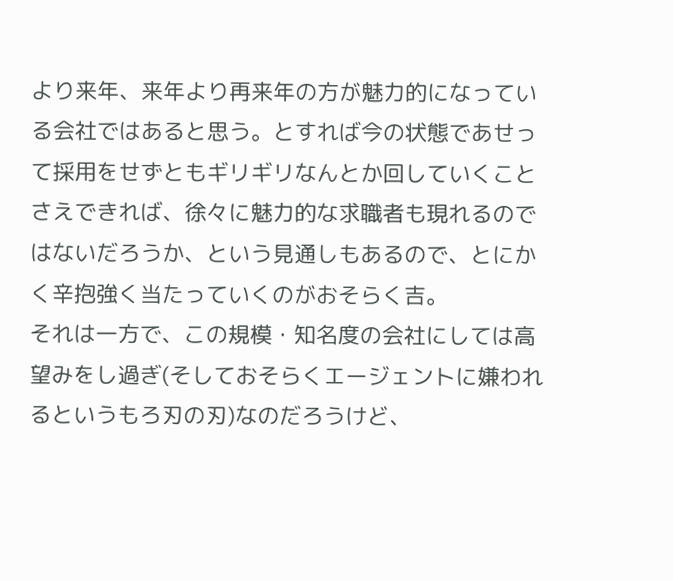より来年、来年より再来年の方が魅力的になっている会社ではあると思う。とすれば今の状態であせって採用をせずともギリギリなんとか回していくことさえできれば、徐々に魅力的な求職者も現れるのではないだろうか、という見通しもあるので、とにかく辛抱強く当たっていくのがおそらく吉。
それは一方で、この規模・知名度の会社にしては高望みをし過ぎ(そしておそらくエージェントに嫌われるというもろ刃の刃)なのだろうけど、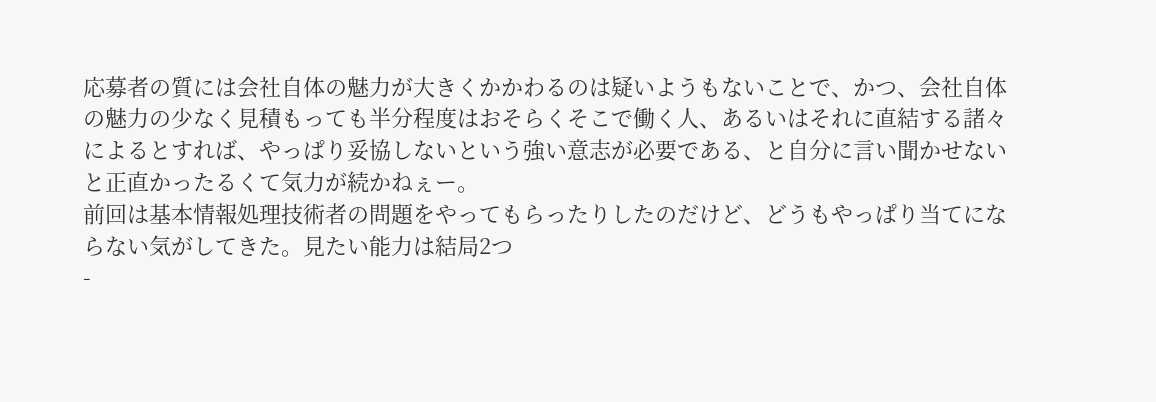応募者の質には会社自体の魅力が大きくかかわるのは疑いようもないことで、かつ、会社自体の魅力の少なく見積もっても半分程度はおそらくそこで働く人、あるいはそれに直結する諸々によるとすれば、やっぱり妥協しないという強い意志が必要である、と自分に言い聞かせないと正直かったるくて気力が続かねぇー。
前回は基本情報処理技術者の問題をやってもらったりしたのだけど、どうもやっぱり当てにならない気がしてきた。見たい能力は結局2つ
-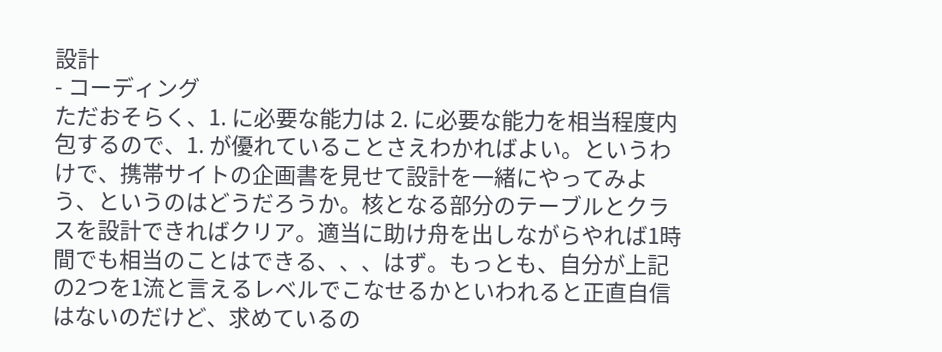設計
- コーディング
ただおそらく、1. に必要な能力は 2. に必要な能力を相当程度内包するので、1. が優れていることさえわかればよい。というわけで、携帯サイトの企画書を見せて設計を一緒にやってみよう、というのはどうだろうか。核となる部分のテーブルとクラスを設計できればクリア。適当に助け舟を出しながらやれば1時間でも相当のことはできる、、、はず。もっとも、自分が上記の2つを1流と言えるレベルでこなせるかといわれると正直自信はないのだけど、求めているの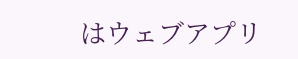はウェブアプリ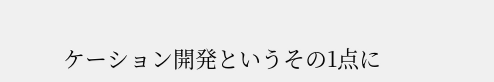ケーション開発というその1点に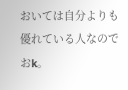おいては自分よりも優れている人なのでおk。